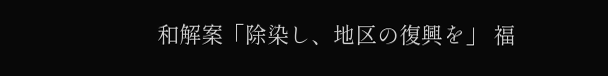和解案「除染し、地区の復興を」 福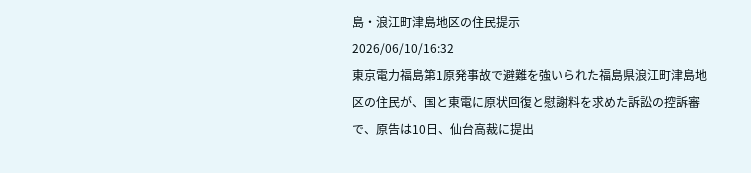島・浪江町津島地区の住民提示
2026/06/10/16:32
東京電力福島第1原発事故で避難を強いられた福島県浪江町津島地区の住民が、国と東電に原状回復と慰謝料を求めた訴訟の控訴審で、原告は10日、仙台高裁に提出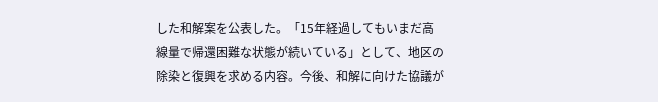した和解案を公表した。「15年経過してもいまだ高線量で帰還困難な状態が続いている」として、地区の除染と復興を求める内容。今後、和解に向けた協議が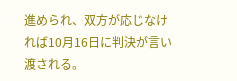進められ、双方が応じなければ10月16日に判決が言い渡される。